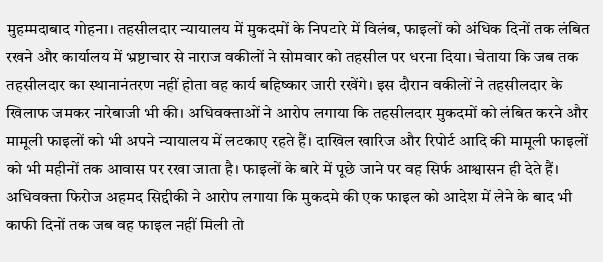मुहम्मदाबाद गोहना। तहसीलदार न्यायालय में मुकदमों के निपटारे में विलंब, फाइलों को अंधिक दिनों तक लंबित रखने और कार्यालय में भ्रष्टाचार से नाराज वकीलों ने सोमवार को तहसील पर धरना दिया। चेताया कि जब तक तहसीलदार का स्थानानंतरण नहीं होता वह कार्य बहिष्कार जारी रखेंगे। इस दौरान वकीलों ने तहसीलदार के खिलाफ जमकर नारेबाजी भी की। अधिवक्ताओं ने आरोप लगाया कि तहसीलदार मुकदमों को लंबित करने और मामूली फाइलों को भी अपने न्यायालय में लटकाए रहते हैं। दाखिल खारिज और रिपोर्ट आदि की मामूली फाइलों को भी महीनों तक आवास पर रखा जाता है। फाइलों के बारे में पूछे जाने पर वह सिर्फ आश्वासन ही देते हैं। अधिवक्ता फिरोज अहमद सिद्दीकी ने आरोप लगाया कि मुकदमे की एक फाइल को आदेश में लेने के बाद भी काफी दिनों तक जब वह फाइल नहीं मिली तो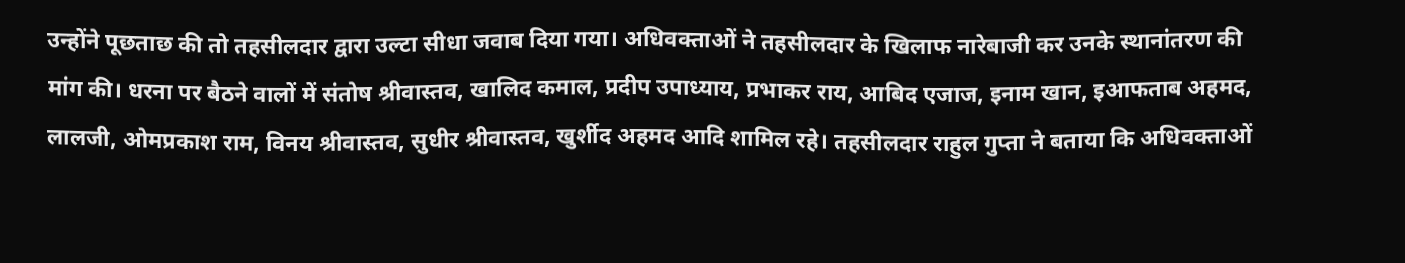उन्होंने पूछताछ की तो तहसीलदार द्वारा उल्टा सीधा जवाब दिया गया। अधिवक्ताओं ने तहसीलदार के खिलाफ नारेबाजी कर उनके स्थानांतरण की मांग की। धरना पर बैठने वालों में संतोष श्रीवास्तव, खालिद कमाल, प्रदीप उपाध्याय, प्रभाकर राय, आबिद एजाज, इनाम खान, इआफताब अहमद, लालजी, ओमप्रकाश राम, विनय श्रीवास्तव, सुधीर श्रीवास्तव, खुर्शीद अहमद आदि शामिल रहे। तहसीलदार राहुल गुप्ता ने बताया कि अधिवक्ताओं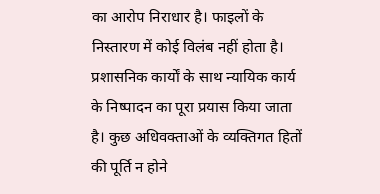का आरोप निराधार है। फाइलों के निस्तारण में कोई विलंब नहीं होता है। प्रशासनिक कार्यों के साथ न्यायिक कार्य के निष्पादन का पूरा प्रयास किया जाता है। कुछ अधिवक्ताओं के व्यक्तिगत हितों की पूर्ति न होने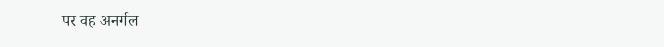पर वह अनर्गल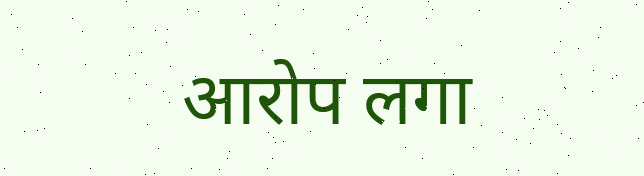आरोप लगा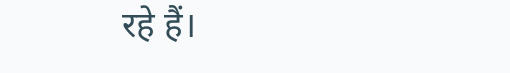रहे हैं।